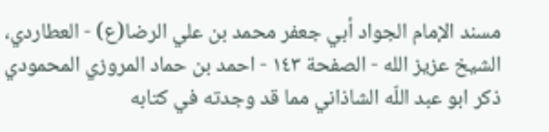مسند الإمام الجواد أبي جعفر محمد بن علي الرضا(ع) - العطاردي، الشيخ عزيز الله - الصفحة ١٤٣ - احمد بن حماد المروزي المحمودي
ذكر ابو عبد اللّه الشاذاني مما قد وجدته في كتابه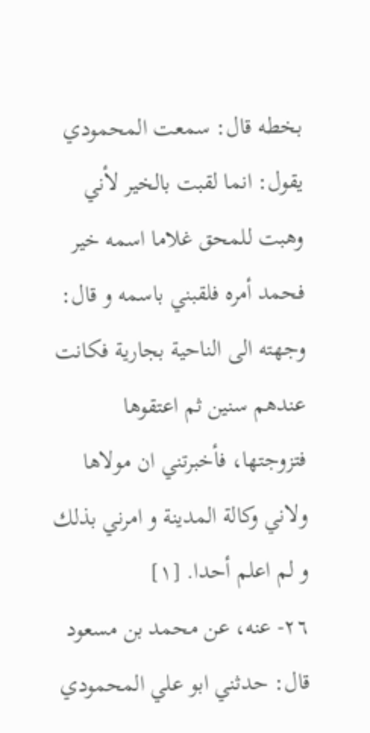بخطه قال: سمعت المحمودي يقول: انما لقبت بالخير لأني وهبت للمحق غلاما اسمه خير فحمد أمره فلقبني باسمه و قال: وجهته الى الناحية بجارية فكانت عندهم سنين ثم اعتقوها فتزوجتها، فأخبرتني ان مولاها ولاني وكالة المدينة و امرني بذلك و لم اعلم أحدا. [١]
٢٦- عنه، عن محمد بن مسعود قال: حدثني ابو علي المحمودي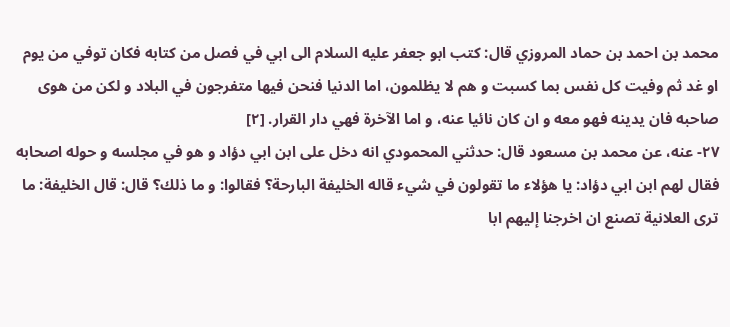محمد بن احمد بن حماد المروزي قال: كتب ابو جعفر عليه السلام الى ابي في فصل من كتابه فكان توفي من يوم او غد ثم وفيت كل نفس بما كسبت و هم لا يظلمون، اما الدنيا فنحن فيها متفرجون في البلاد و لكن من هوى صاحبه فان يدينه فهو معه و ان كان نائيا عنه، و اما الآخرة فهي دار القرار. [٢]
٢٧- عنه، عن محمد بن مسعود قال: حدثني المحمودي انه دخل على ابن ابي دؤاد و هو في مجلسه و حوله اصحابه فقال لهم ابن ابي دؤاد: يا هؤلاء ما تقولون في شيء قاله الخليفة البارحة؟ فقالوا: و ما ذلك؟ قال: قال الخليفة: ما ترى العلانية تصنع ان اخرجنا إليهم ابا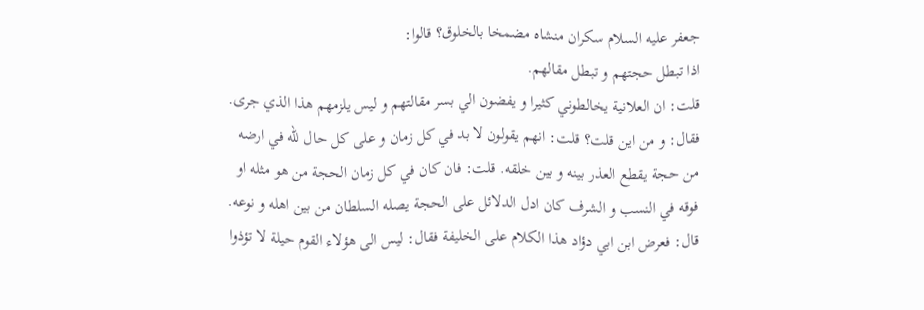جعفر عليه السلام سكران منشاه مضمخا بالخلوق؟ قالوا:
اذا تبطل حجتهم و تبطل مقالهم.
قلت: ان العلانية يخالطوني كثيرا و يفضون الي بسر مقالتهم و ليس يلزمهم هذا الذي جرى. فقال: و من اين قلت؟ قلت: انهم يقولون لا بد في كل زمان و على كل حال للّه في ارضه من حجة يقطع العذر بينه و بين خلقه. قلت: فان كان في كل زمان الحجة من هو مثله او فوقه في النسب و الشرف كان ادل الدلائل على الحجة يصله السلطان من بين اهله و نوعه.
قال: فعرض ابن ابي دؤاد هذا الكلام على الخليفة فقال: ليس الى هؤلاء القوم حيلة لا تؤذوا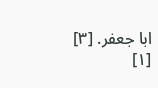ابا جعفر. [٣]
[١]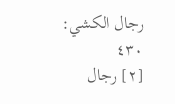رجال الكشي: ٤٣٠
[٢] رجال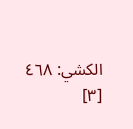الكشي: ٤٦٨
[٣]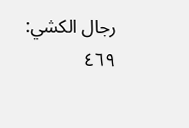رجال الكشي: ٤٦٩